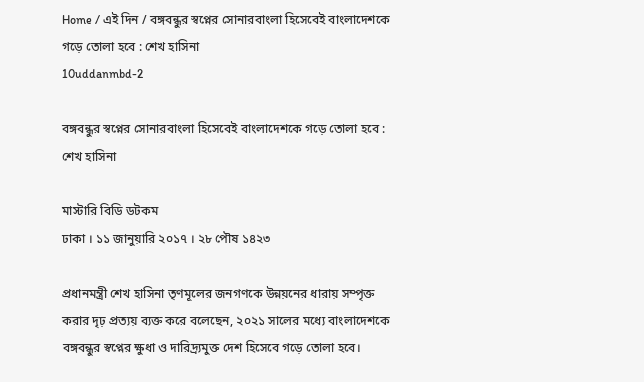Home / এই দিন / বঙ্গবন্ধুর স্বপ্নের সোনারবাংলা হিসেবেই বাংলাদেশকে গড়ে তোলা হবে : শেখ হাসিনা
10uddanmbd-2

বঙ্গবন্ধুর স্বপ্নের সোনারবাংলা হিসেবেই বাংলাদেশকে গড়ে তোলা হবে : শেখ হাসিনা

মাস্টারি বিডি ডটকম
ঢাকা । ১১ জানুয়ারি ২০১৭ । ২৮ পৌষ ১৪২৩

প্রধানমন্ত্রী শেখ হাসিনা তৃণমূলের জনগণকে উন্নয়নের ধারায় সম্পৃক্ত করার দৃঢ় প্রত্যয় ব্যক্ত করে বলেছেন, ২০২১ সালের মধ্যে বাংলাদেশকে বঙ্গবন্ধুর স্বপ্নের ক্ষুধা ও দারিদ্র্যমুক্ত দেশ হিসেবে গড়ে তোলা হবে।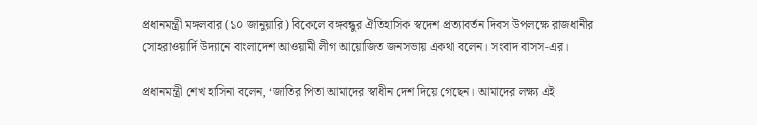প্রধানমন্ত্রী মঙ্গলবার (১০ জানুয়ারি) বিকেলে বঙ্গবন্ধুর ঐতিহাসিক স্বদেশ প্রত্যাবর্তন দিবস উপলক্ষে রাজধানীর সোহরাওয়ার্দি উদ্যানে বাংলাদেশ আওয়ামী লীগ আয়োজিত জনসভায় একথা বলেন। সংবাদ বাসস-এর।

প্রধানমন্ত্রী শেখ হাসিনা বলেন, ‘জাতির পিতা আমাদের স্বাধীন দেশ দিয়ে গেছেন। আমাদের লক্ষ্য এই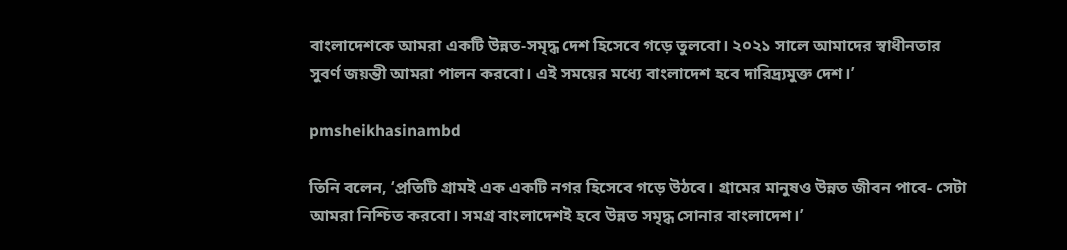বাংলাদেশকে আমরা একটি উন্নত-সমৃদ্ধ দেশ হিসেবে গড়ে তুলবো। ২০২১ সালে আমাদের স্বাধীনতার সুবর্ণ জয়ন্তী আমরা পালন করবো। এই সময়ের মধ্যে বাংলাদেশ হবে দারিদ্র্যমুক্ত দেশ।’

pmsheikhasinambd

তিনি বলেন, ‘প্রতিটি গ্রামই এক একটি নগর হিসেবে গড়ে উঠবে। গ্রামের মানুষও উন্নত জীবন পাবে- সেটা আমরা নিশ্চিত করবো। সমগ্র বাংলাদেশই হবে উন্নত সমৃদ্ধ সোনার বাংলাদেশ।’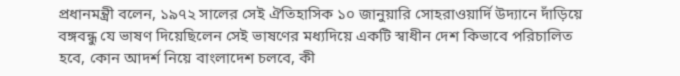প্রধানমন্ত্রী বলেন, ১৯৭২ সালের সেই ঐতিহাসিক ১০ জানুয়ারি সোহরাওয়ার্দি উদ্যানে দাঁড়িয়ে বঙ্গবন্ধু যে ভাষণ দিয়েছিলেন সেই ভাষণের মধ্যদিয়ে একটি স্বাধীন দেশ কিভাবে পরিচালিত হবে, কোন আদর্শ নিয়ে বাংলাদেশ চলবে, কী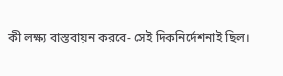কী লক্ষ্য বাস্তবায়ন করবে- সেই দিকনির্দেশনাই ছিল।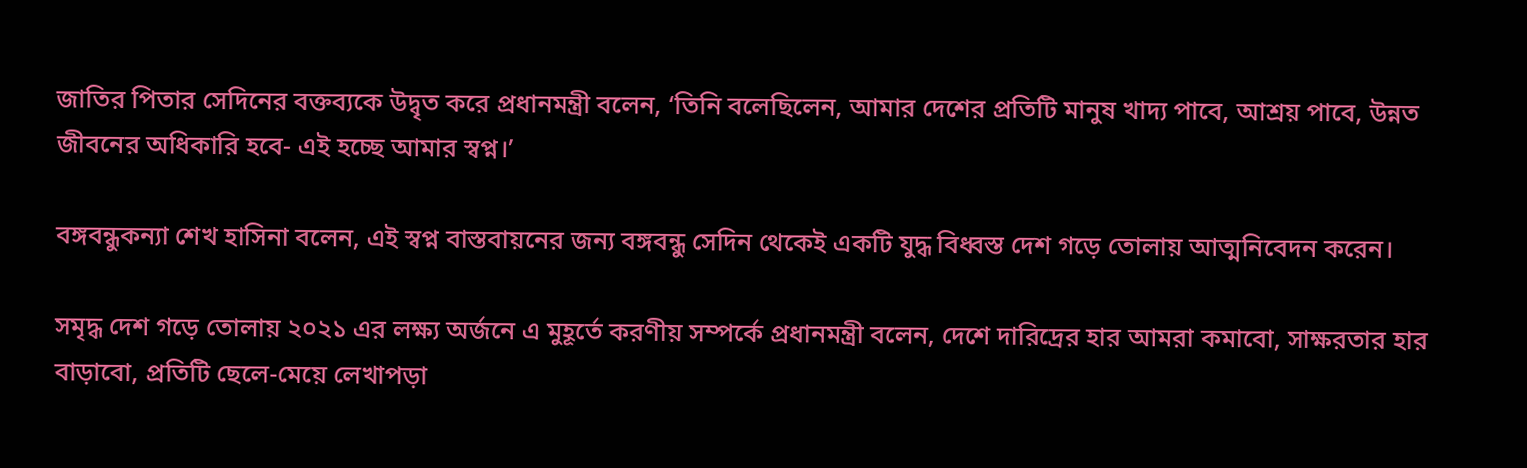জাতির পিতার সেদিনের বক্তব্যকে উদ্বৃত করে প্রধানমন্ত্রী বলেন, ‘তিনি বলেছিলেন, আমার দেশের প্রতিটি মানুষ খাদ্য পাবে, আশ্রয় পাবে, উন্নত জীবনের অধিকারি হবে- এই হচ্ছে আমার স্বপ্ন।’

বঙ্গবন্ধুকন্যা শেখ হাসিনা বলেন, এই স্বপ্ন বাস্তবায়নের জন্য বঙ্গবন্ধু সেদিন থেকেই একটি যুদ্ধ বিধ্বস্ত দেশ গড়ে তোলায় আত্মনিবেদন করেন।

সমৃদ্ধ দেশ গড়ে তোলায় ২০২১ এর লক্ষ্য অর্জনে এ মুহূর্তে করণীয় সম্পর্কে প্রধানমন্ত্রী বলেন, দেশে দারিদ্রের হার আমরা কমাবো, সাক্ষরতার হার বাড়াবো, প্রতিটি ছেলে-মেয়ে লেখাপড়া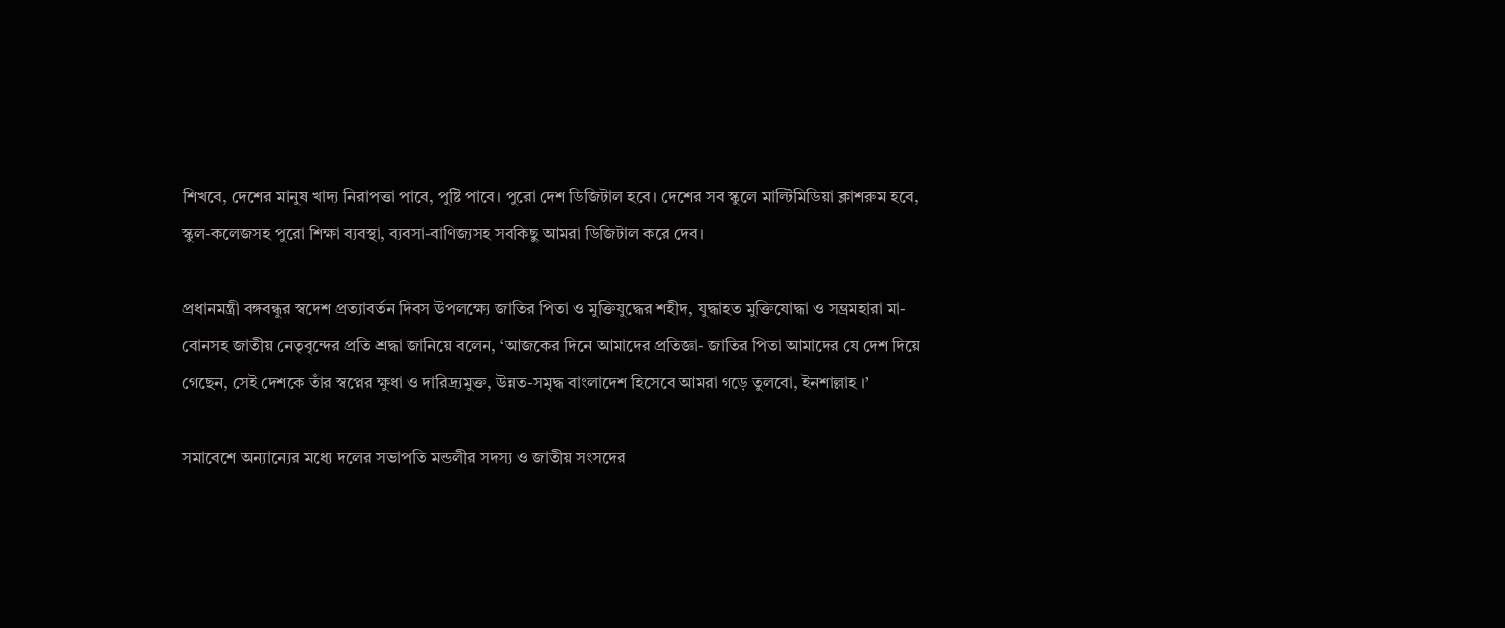শিখবে, দেশের মানুষ খাদ্য নিরাপত্তা পাবে, পুষ্টি পাবে। পুরো দেশ ডিজিটাল হবে। দেশের সব স্কুলে মাল্টিমিডিয়া ক্লাশরুম হবে, স্কুল-কলেজসহ পুরো শিক্ষা ব্যবস্থা, ব্যবসা-বাণিজ্যসহ সবকিছু আমরা ডিজিটাল করে দেব।

প্রধানমন্ত্রী বঙ্গবন্ধুর স্বদেশ প্রত্যাবর্তন দিবস উপলক্ষ্যে জাতির পিতা ও মুক্তিযুদ্ধের শহীদ, যুদ্ধাহত মুক্তিযোদ্ধা ও সম্ভ্রমহারা মা-বোনসহ জাতীয় নেতৃবৃন্দের প্রতি শ্রদ্ধা জানিয়ে বলেন, ‘আজকের দিনে আমাদের প্রতিজ্ঞা- জাতির পিতা আমাদের যে দেশ দিয়ে গেছেন, সেই দেশকে তাঁর স্বপ্নের ক্ষুধা ও দারিদ্র্যমুক্ত, উন্নত-সমৃদ্ধ বাংলাদেশ হিসেবে আমরা গড়ে তুলবো, ইনশাল্লাহ ।’

সমাবেশে অন্যান্যের মধ্যে দলের সভাপতি মন্ডলীর সদস্য ও জাতীয় সংসদের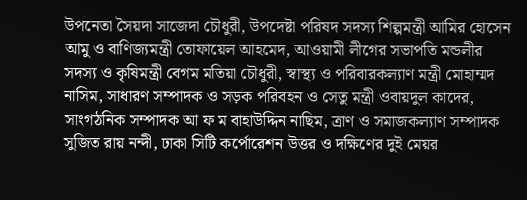উপনেতা সৈয়দা সাজেদা চৌধুরী, উপদেষ্টা পরিষদ সদস্য শিল্পমন্ত্রী আমির হোসেন আমু ও বাণিজ্যমন্ত্রী তোফায়েল আহমেদ, আওয়ামী লীগের সভাপতি মন্ডলীর সদস্য ও কৃষিমন্ত্রী বেগম মতিয়া চৌধুরী, স্বাস্থ্য ও পরিবারকল্যাণ মন্ত্রী মোহাম্মদ নাসিম, সাধারণ সম্পাদক ও সড়ক পরিবহন ও সেতু মন্ত্রী ওবায়দুল কাদের, সাংগঠনিক সম্পাদক আ ফ ম বাহাউদ্দিন নাছিম, ত্রাণ ও সমাজকল্যাণ সম্পাদক সুজিত রায় নন্দী, ঢাকা সিটি কর্পোরেশন উত্তর ও দক্ষিণের দুই মেয়র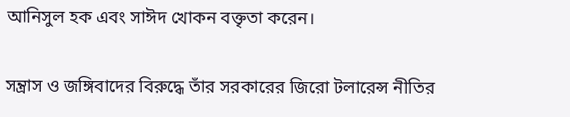আনিসুল হক এবং সাঈদ খোকন বক্তৃতা করেন।

সন্ত্রাস ও জঙ্গিবাদের বিরুদ্ধে তাঁর সরকারের জিরো টলারেন্স নীতির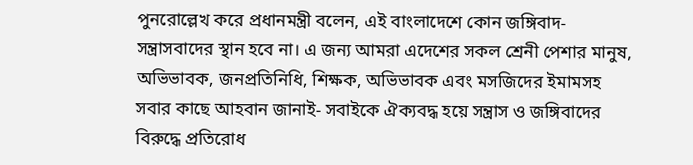পুনরোল্লেখ করে প্রধানমন্ত্রী বলেন, এই বাংলাদেশে কোন জঙ্গিবাদ-সন্ত্রাসবাদের স্থান হবে না। এ জন্য আমরা এদেশের সকল শ্রেনী পেশার মানুষ, অভিভাবক, জনপ্রতিনিধি, শিক্ষক, অভিভাবক এবং মসজিদের ইমামসহ সবার কাছে আহবান জানাই- সবাইকে ঐক্যবদ্ধ হয়ে সন্ত্রাস ও জঙ্গিবাদের বিরুদ্ধে প্রতিরোধ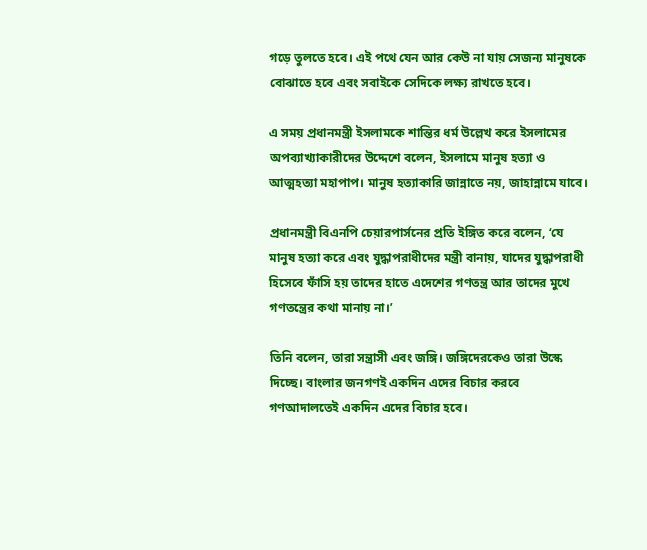গড়ে তুলতে হবে। এই পথে যেন আর কেউ না যায় সেজন্য মানুষকে বোঝাতে হবে এবং সবাইকে সেদিকে লক্ষ্য রাখতে হবে।

এ সময় প্রধানমন্ত্রী ইসলামকে শান্তির ধর্ম উল্লেখ করে ইসলামের অপব্যাখ্যাকারীদের উদ্দেশে বলেন, ইসলামে মানুষ হত্যা ও আত্মহত্যা মহাপাপ। মানুষ হত্যাকারি জান্নাতে নয়, জাহান্নামে যাবে।

প্রধানমন্ত্রী বিএনপি চেয়ারপার্সনের প্রতি ইঙ্গিত করে বলেন, ‘যে মানুষ হত্যা করে এবং যুদ্ধাপরাধীদের মন্ত্রী বানায়, যাদের যুদ্ধাপরাধী হিসেবে ফাঁসি হয় তাদের হাতে এদেশের গণতন্ত্র আর তাদের মুখে গণতন্ত্রের কথা মানায় না।’

তিনি বলেন, তারা সন্ত্রাসী এবং জঙ্গি। জঙ্গিদেরকেও তারা উস্কে দিচ্ছে। বাংলার জনগণই একদিন এদের বিচার করবে গণআদালতেই একদিন এদের বিচার হবে।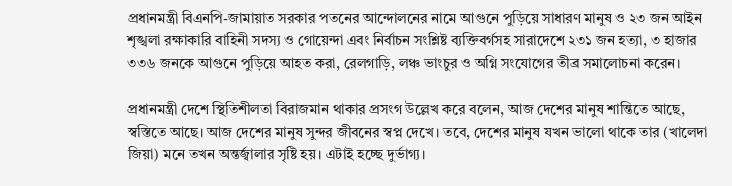প্রধানমন্ত্রী বিএনপি-জামায়াত সরকার পতনের আন্দোলনের নামে আগুনে পুড়িয়ে সাধারণ মানুষ ও ২৩ জন আইন শৃঙ্খলা রক্ষাকারি বাহিনী সদস্য ও গোয়েন্দা এবং নির্বাচন সংশ্লিষ্ট ব্যক্তিবর্গসহ সারাদেশে ২৩১ জন হত্যা, ৩ হাজার ৩৩৬ জনকে আগুনে পুড়িয়ে আহত করা, রেলগাড়ি, লঞ্চ ভাংচুর ও অগ্নি সংযোগের তীব্র সমালোচনা করেন।

প্রধানমন্ত্রী দেশে স্থিতিশীলতা বিরাজমান থাকার প্রসংগ উল্লেখ করে বলেন, আজ দেশের মানুষ শান্তিতে আছে, স্বস্তিতে আছে। আজ দেশের মানুষ সুন্দর জীবনের স্বপ্ন দেখে। তবে, দেশের মানুষ যখন ভালো থাকে তার (খালেদা জিয়া) মনে তখন অন্তর্জ্বালার সৃষ্টি হয়। এটাই হচ্ছে দুর্ভাগ্য।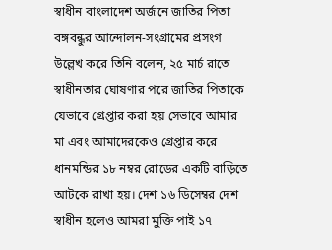স্বাধীন বাংলাদেশ অর্জনে জাতির পিতা বঙ্গবন্ধুর আন্দোলন-সংগ্রামের প্রসংগ উল্লেখ করে তিনি বলেন, ২৫ মার্চ রাতে স্বাধীনতার ঘোষণার পরে জাতির পিতাকে যেভাবে গ্রেপ্তার করা হয় সেভাবে আমার মা এবং আমাদেরকেও গ্রেপ্তার করে ধানমন্ডির ১৮ নম্বর রোডের একটি বাড়িতে আটকে রাখা হয়। দেশ ১৬ ডিসেম্বর দেশ স্বাধীন হলেও আমরা মুক্তি পাই ১৭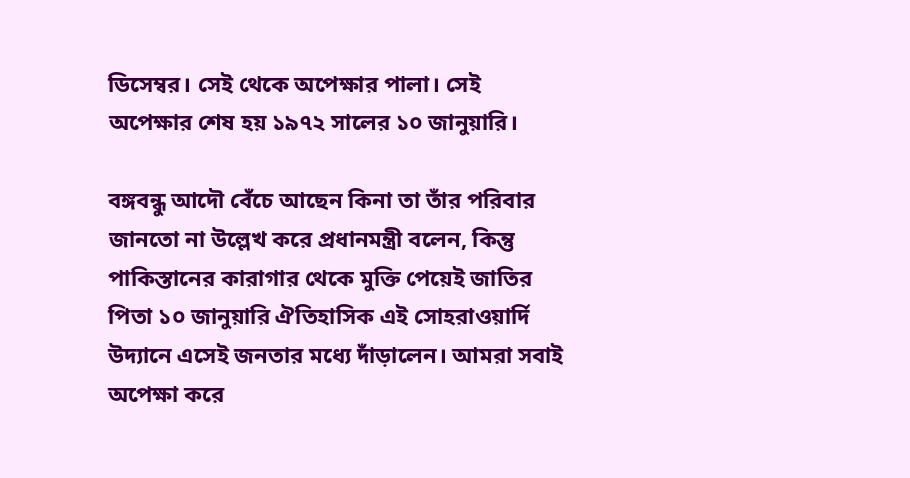ডিসেম্বর। সেই থেকে অপেক্ষার পালা। সেই অপেক্ষার শেষ হয় ১৯৭২ সালের ১০ জানুয়ারি।

বঙ্গবন্ধু আদৌ বেঁচে আছেন কিনা তা তাঁর পরিবার জানতো না উল্লেখ করে প্রধানমন্ত্রী বলেন, কিন্তু পাকিস্তানের কারাগার থেকে মুক্তি পেয়েই জাতির পিতা ১০ জানুয়ারি ঐতিহাসিক এই সোহরাওয়ার্দি উদ্যানে এসেই জনতার মধ্যে দাঁড়ালেন। আমরা সবাই অপেক্ষা করে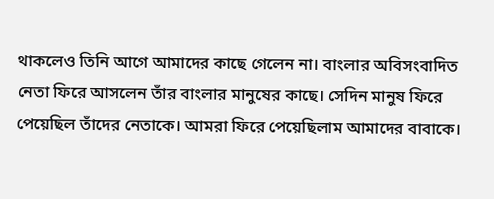থাকলেও তিনি আগে আমাদের কাছে গেলেন না। বাংলার অবিসংবাদিত নেতা ফিরে আসলেন তাঁর বাংলার মানুষের কাছে। সেদিন মানুষ ফিরে পেয়েছিল তাঁদের নেতাকে। আমরা ফিরে পেয়েছিলাম আমাদের বাবাকে।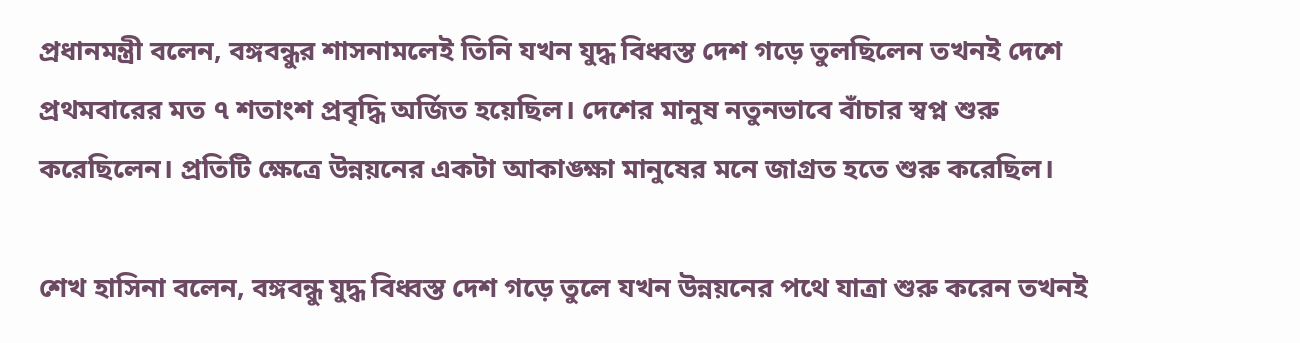প্রধানমন্ত্রী বলেন, বঙ্গবন্ধুর শাসনামলেই তিনি যখন যুদ্ধ বিধ্বস্ত দেশ গড়ে তুলছিলেন তখনই দেশে প্রথমবারের মত ৭ শতাংশ প্রবৃদ্ধি অর্জিত হয়েছিল। দেশের মানুষ নতুনভাবে বাঁচার স্বপ্ন শুরু করেছিলেন। প্রতিটি ক্ষেত্রে উন্নয়নের একটা আকাঙ্ক্ষা মানুষের মনে জাগ্রত হতে শুরু করেছিল।

শেখ হাসিনা বলেন, বঙ্গবন্ধু যুদ্ধ বিধ্বস্ত দেশ গড়ে তুলে যখন উন্নয়নের পথে যাত্রা শুরু করেন তখনই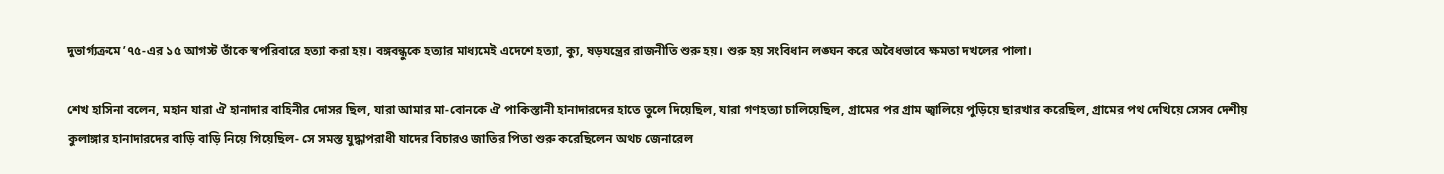দুভার্গ্যক্রমে ’৭৫-এর ১৫ আগস্ট তাঁকে স্বপরিবারে হত্যা করা হয়। বঙ্গবন্ধুকে হত্যার মাধ্যমেই এদেশে হত্যা, ক্যু, ষড়যন্ত্রের রাজনীতি শুরু হয়। শুরু হয় সংবিধান লঙ্ঘন করে অবৈধভাবে ক্ষমতা দখলের পালা।

শেখ হাসিনা বলেন, মহান যারা ঐ হানাদার বাহিনীর দোসর ছিল, যারা আমার মা-বোনকে ঐ পাকিস্তানী হানাদারদের হাতে তুলে দিয়েছিল, যারা গণহত্যা চালিয়েছিল, গ্রামের পর গ্রাম জ্বালিয়ে পুড়িয়ে ছারখার করেছিল, গ্রামের পথ দেখিয়ে সেসব দেশীয় কুলাঙ্গার হানাদারদের বাড়ি বাড়ি নিয়ে গিয়েছিল- সে সমস্ত যুদ্ধাপরাধী যাদের বিচারও জাতির পিতা শুরু করেছিলেন অথচ জেনারেল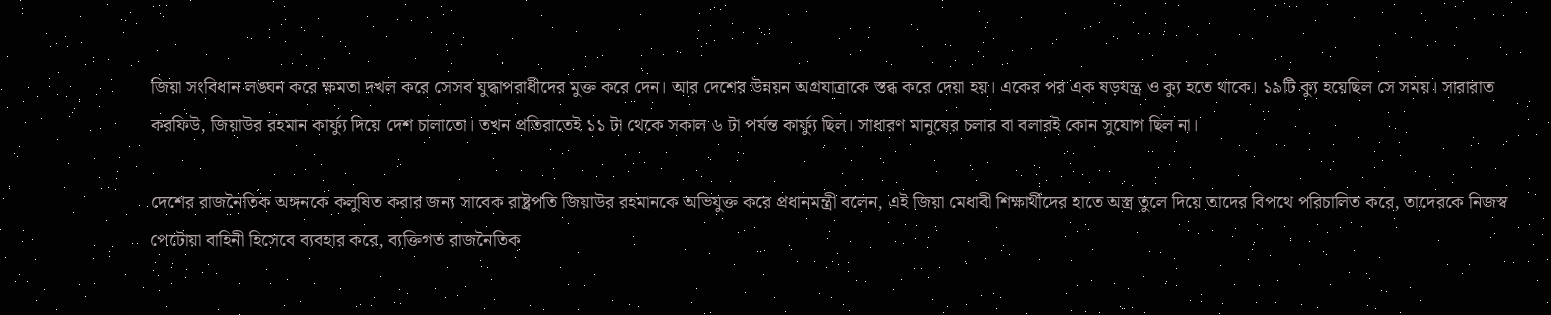জিয়া সংবিধান লঙ্ঘন করে ক্ষমতা দখল করে সেসব যুদ্ধাপরাধীদের মুক্ত করে দেন। আর দেশের উন্নয়ন অগ্রযাত্রাকে স্তব্ধ করে দেয়া হয়। একের পর এক ষড়যন্ত্র ও ক্যু হতে থাকে। ১৯টি ক্যু হয়েছিল সে সময়। সারারাত করফিউ, জিয়াউর রহমান কার্ফ্যু দিয়ে দেশ চালাতো। তখন প্রতিরাতেই ১১ টা থেকে সকাল ৬ টা পর্যন্ত কার্ফ্যু ছিল। সাধারণ মানুষের চলার বা বলারই কোন সুযোগ ছিল না।

দেশের রাজনৈতিক অঙ্গনকে কলুষিত করার জন্য সাবেক রাষ্ট্রপতি জিয়াউর রহমানকে অভিযুক্ত করে প্রধানমন্ত্রী বলেন, এই জিয়া মেধাবী শিক্ষার্থীদের হাতে অস্ত্র তুলে দিয়ে তাদের বিপথে পরিচালিত করে, তাদেরকে নিজস্ব পেটোয়া বাহিনী হিসেবে ব্যবহার করে, ব্যক্তিগত রাজনৈতিক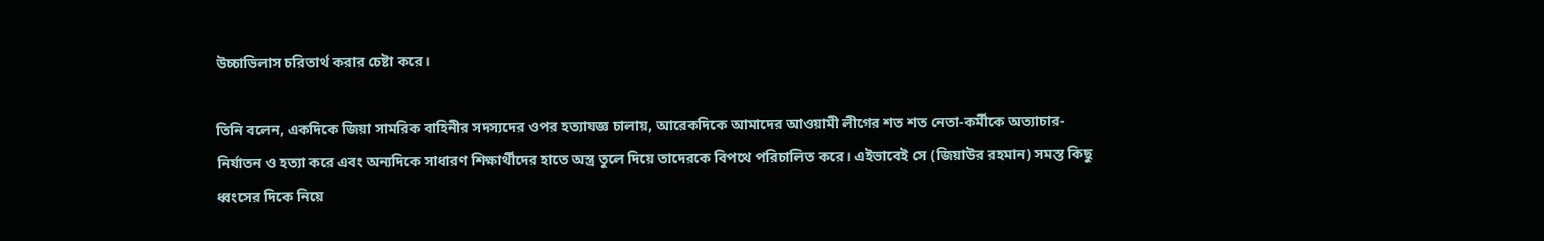উচ্চাভিলাস চরিতার্থ করার চেষ্টা করে।

তিনি বলেন, একদিকে জিয়া সামরিক বাহিনীর সদস্যদের ওপর হত্যাযজ্ঞ চালায়, আরেকদিকে আমাদের আওয়ামী লীগের শত শত নেতা-কর্মীকে অত্যাচার-নির্যাতন ও হত্যা করে এবং অন্যদিকে সাধারণ শিক্ষার্থীদের হাতে অস্ত্র তুলে দিয়ে তাদেরকে বিপথে পরিচালিত করে। এইভাবেই সে (জিয়াউর রহমান) সমস্ত কিছু ধ্বংসের দিকে নিয়ে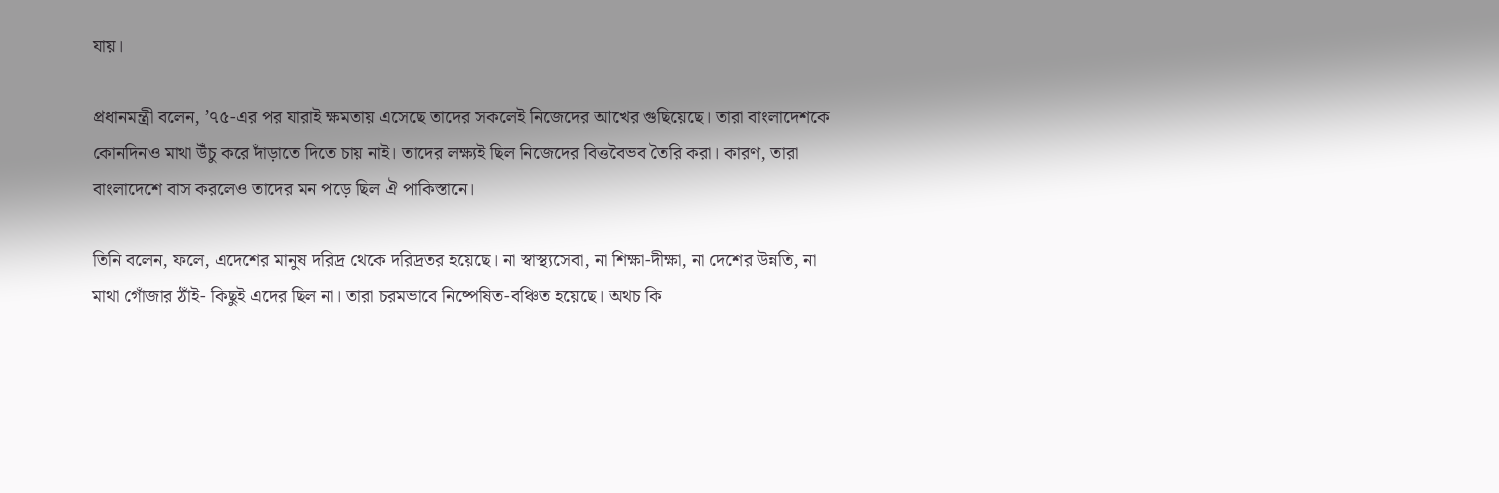যায়।

প্রধানমন্ত্রী বলেন, ’৭৫-এর পর যারাই ক্ষমতায় এসেছে তাদের সকলেই নিজেদের আখের গুছিয়েছে। তারা বাংলাদেশকে কোনদিনও মাথা উঁচু করে দাঁড়াতে দিতে চায় নাই। তাদের লক্ষ্যই ছিল নিজেদের বিত্তবৈভব তৈরি করা। কারণ, তারা বাংলাদেশে বাস করলেও তাদের মন পড়ে ছিল ঐ পাকিস্তানে।

তিনি বলেন, ফলে, এদেশের মানুষ দরিদ্র থেকে দরিদ্রতর হয়েছে। না স্বাস্থ্যসেবা, না শিক্ষা-দীক্ষা, না দেশের উন্নতি, না মাথা গোঁজার ঠাঁই- কিছুই এদের ছিল না। তারা চরমভাবে নিষ্পেষিত-বঞ্চিত হয়েছে। অথচ কি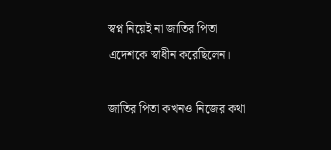স্বপ্ন নিয়েই না জাতির পিতা এদেশকে স্বাধীন করেছিলেন।

জাতির পিতা কখনও নিজের কথা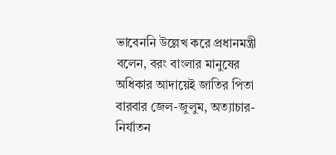ভাবেননি উল্লেখ করে প্রধানমন্ত্রী বলেন, বরং বাংলার মানুষের অধিকার আদায়েই জাতির পিতা বারবার জেল-জুলুম, অত্যাচার-নির্যাতন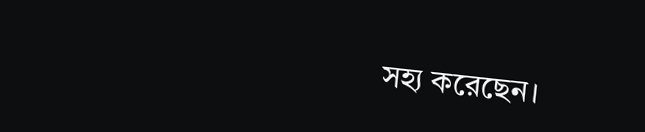সহ্য করেছেন।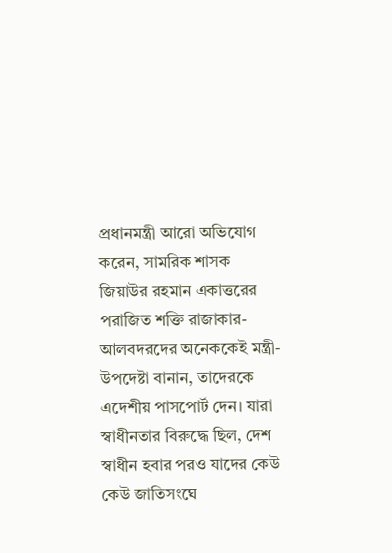প্রধানমন্ত্রী আরো অভিযোগ করেন, সামরিক শাসক জিয়াউর রহমান একাত্তরের পরাজিত শক্তি রাজাকার-আলবদরদের অনেককেই মন্ত্রী-উপদেষ্টা বানান, তাদেরকে এদেশীয় পাসপোর্ট দেন। যারা স্বাধীনতার বিরুদ্ধে ছিল, দেশ স্বাধীন হবার পরও যাদের কেউ কেউ জাতিসংঘে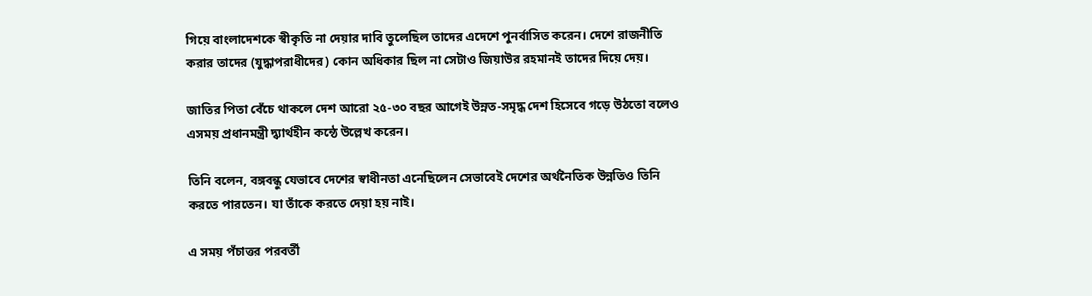গিয়ে বাংলাদেশকে স্বীকৃতি না দেয়ার দাবি তুলেছিল তাদের এদেশে পুনর্বাসিত করেন। দেশে রাজনীতি করার তাদের (যুদ্ধাপরাধীদের) কোন অধিকার ছিল না সেটাও জিয়াউর রহমানই তাদের দিয়ে দেয়।

জাতির পিতা বেঁচে থাকলে দেশ আরো ২৫-৩০ বছর আগেই উন্নত-সমৃদ্ধ দেশ হিসেবে গড়ে উঠতো বলেও এসময় প্রধানমন্ত্রী দ্ব্যার্থহীন কন্ঠে উল্লেখ করেন।

তিনি বলেন, বঙ্গবন্ধু যেভাবে দেশের স্বাধীনতা এনেছিলেন সেভাবেই দেশের অর্থনৈতিক উন্নতিও তিনি করতে পারতেন। যা তাঁকে করতে দেয়া হয় নাই।

এ সময় পঁচাত্তর পরবর্তী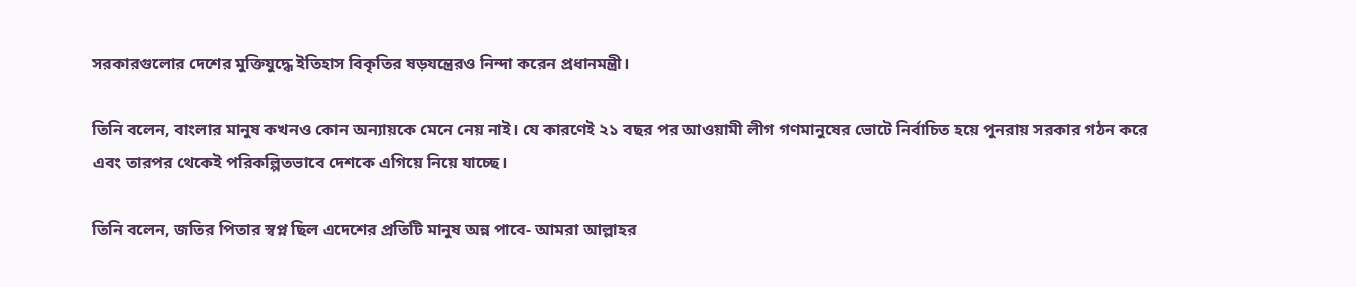সরকারগুলোর দেশের মুক্তিযুদ্ধে ইতিহাস বিকৃতির ষড়যন্ত্রেরও নিন্দা করেন প্রধানমন্ত্রী।

তিনি বলেন, বাংলার মানুষ কখনও কোন অন্যায়কে মেনে নেয় নাই। যে কারণেই ২১ বছর পর আওয়ামী লীগ গণমানুষের ভোটে নির্বাচিত হয়ে পুনরায় সরকার গঠন করে এবং তারপর থেকেই পরিকল্পিতভাবে দেশকে এগিয়ে নিয়ে যাচ্ছে।

তিনি বলেন, জতির পিতার স্বপ্ন ছিল এদেশের প্রতিটি মানুষ অন্ন পাবে- আমরা আল্লাহর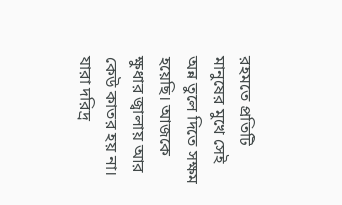রহমতে প্রতিটি মানুষের মুখে সেই অন্ন তুলে দিতে সক্ষম হয়েছি। আজকে ক্ষুধার জ্বালায় আর কেউ কাতর হয় না। যারা দরিদ্র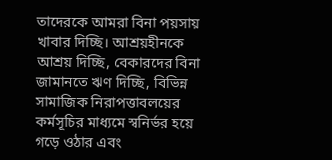তাদেরকে আমরা বিনা পয়সায় খাবার দিচ্ছি। আশ্রয়হীনকে আশ্রয় দিচ্ছি, বেকারদের বিনা জামানতে ঋণ দিচ্ছি, বিভিন্ন সামাজিক নিরাপত্তাবলয়ের কর্মসূচির মাধ্যমে স্বনির্ভর হয়ে গড়ে ওঠার এবং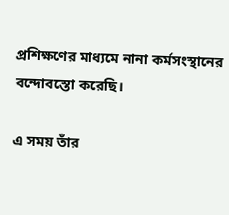প্রশিক্ষণের মাধ্যমে নানা কর্মসংস্থানের বন্দোবস্তো করেছি।

এ সময় তাঁর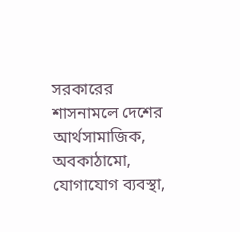সরকারের শাসনামলে দেশের আর্থসামাজিক, অবকাঠামো, যোগাযোগ ব্যবস্থা,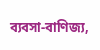ব্যবসা-বাণিজ্য,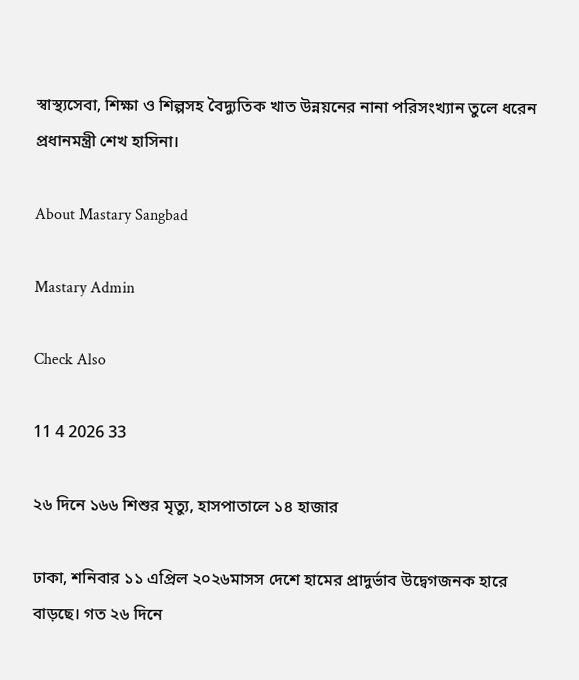স্বাস্থ্যসেবা, শিক্ষা ও শিল্পসহ বৈদ্যুতিক খাত উন্নয়নের নানা পরিসংখ্যান তুলে ধরেন প্রধানমন্ত্রী শেখ হাসিনা।

About Mastary Sangbad

Mastary Admin

Check Also

11 4 2026 33

২৬ দিনে ১৬৬ শিশুর মৃত্যু, হাসপাতালে ১৪ হাজার

ঢাকা, শনিবার ১১ এপ্রিল ২০২৬মাসস দেশে হামের প্রাদুর্ভাব উদ্বেগজনক হারে বাড়ছে। গত ২৬ দিনে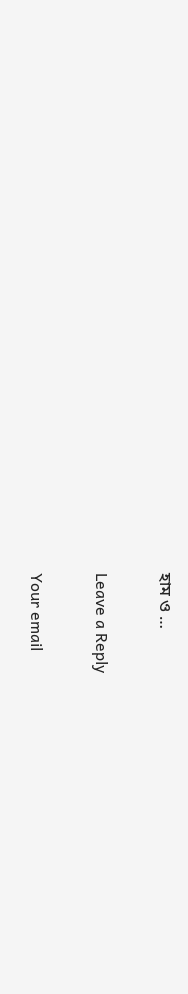হাম ও …

Leave a Reply

Your email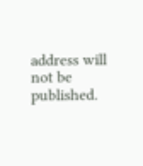address will not be published.